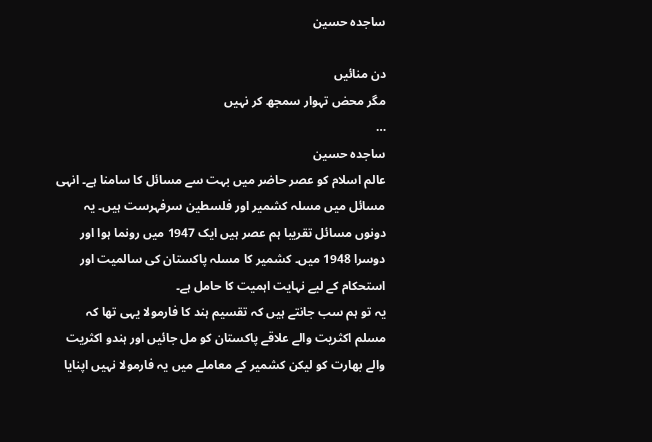ساجدہ حسین

دن منائیں
مگر محض تہوار سمجھ کر نہیں
…
ساجدہ حسین
عالم اسلام کو عصر حاضر میں بہت سے مسائل کا سامنا ہے۔ انہی مسائل میں مسلہ کشمیر اور فلسطین سرفہرست ہیں۔ یہ دونوں مسائل تقریبا ہم عصر ہیں ایک 1947 میں رونما ہوا اور دوسرا 1948 میں۔ کشمیر کا مسلہ پاکستان کی سالمیت اور استحکام کے لیے نہایت اہمیت کا حامل ہے۔
یہ تو ہم سب جانتے ہیں کہ تقسیم ہند کا فارمولا یہی تھا کہ مسلم اکثریت والے علاقے پاکستان کو مل جائیں اور ہندو اکثریت والے بھارت کو لیکن کشمیر کے معاملے میں یہ فارمولا نہیں اپنایا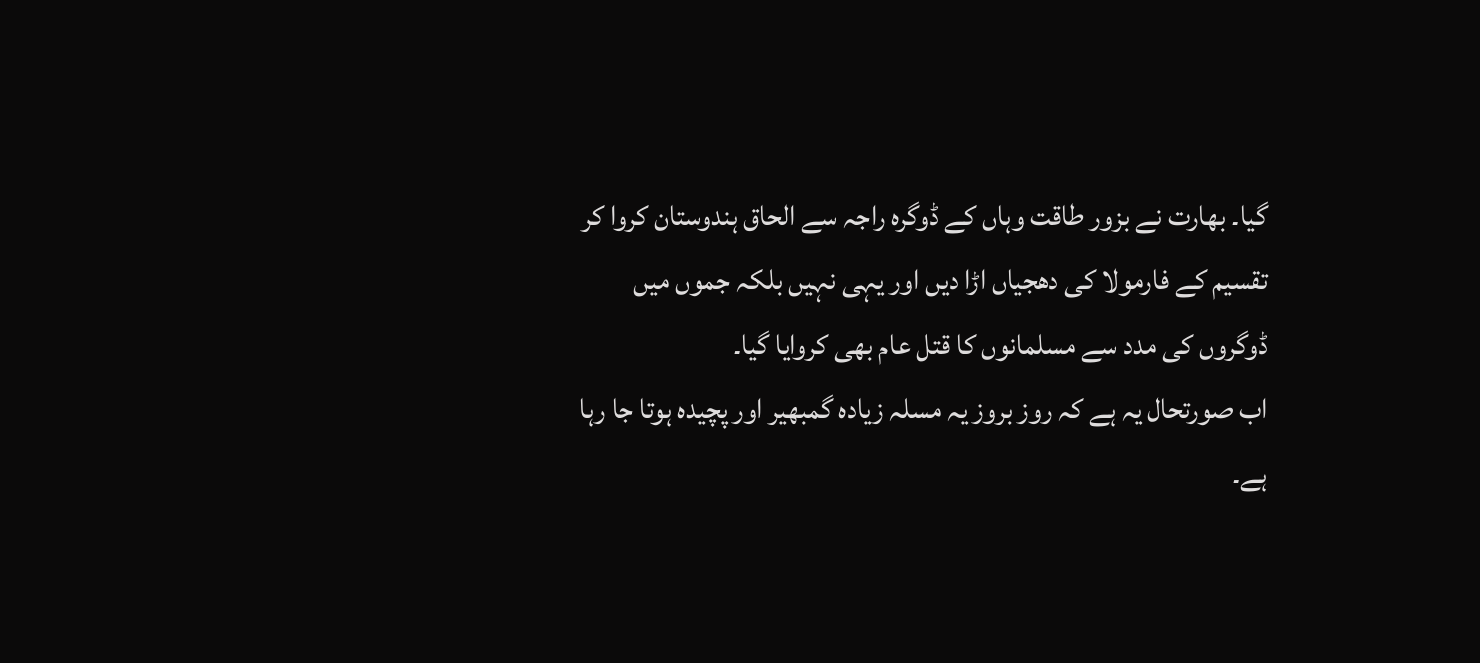گیا۔ بھارت نے بزور طاقت وہاں کے ڈوگرہ راجہ سے الحاق ہندوستان کروا کر تقسیم کے فارمولا کی دھجیاں اڑا دیں اور یہی نہیں بلکہ جموں میں ڈوگروں کی مدد سے مسلمانوں کا قتل عام بھی کروایا گیا۔
اب صورتحال یہ ہے کہ روز بروز یہ مسلہ زیادہ گمبھیر اور پچیدہ ہوتا جا رہا ہے۔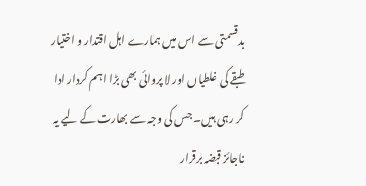بدقسمتی سے اس میں ہمارے اہل اقتدار و اختیار طبقے کی غلطیاں اور لا پروائی بھی بڑا اہم کردار ادا کر رہی ہیں۔ جس کی وجہ سے بھارت کے لیے یہ ناجائز قبضہ برقرار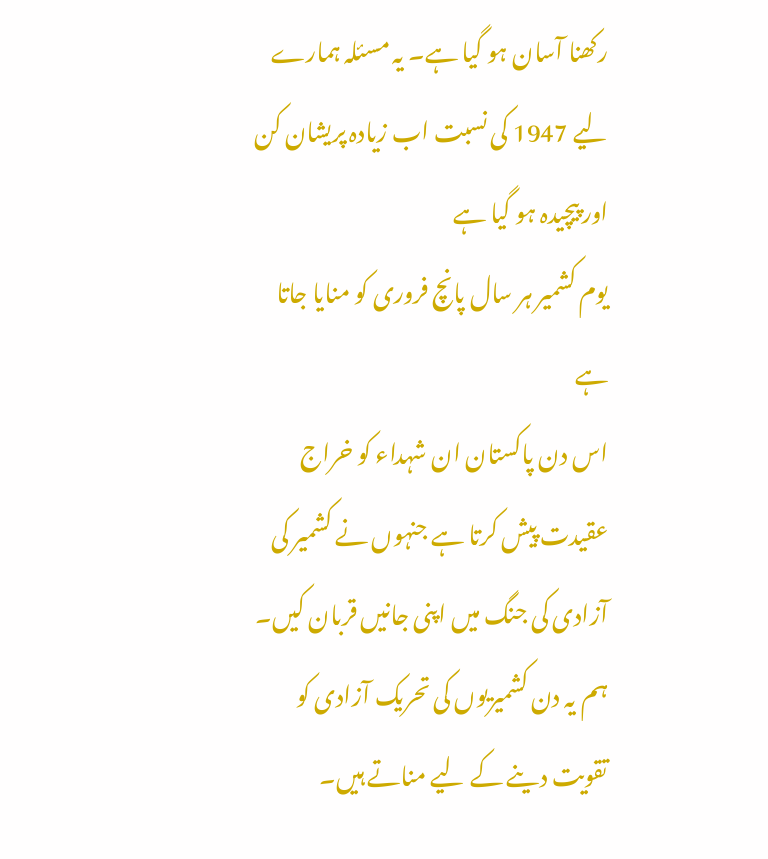رکھنا آسان ہو گیا ہے۔ یہ مسئلہ ہمارے لیے 1947 کی نسبت اب زیادہ پریشان کن اور پیچیدہ ہو گیا ہے
یوم کشمیر ہر سال پانچ فروری کو منایا جاتا ہے
اس دن پاکستان ان شہداء کو خراج عقیدت پیش کرتا ہے جنہوں نے کشمیر کی آزادی کی جنگ میں اپنی جانیں قربان کیں۔ ہم یہ دن کشمیریوں کی تحریک آزادی کو تقویت دینے کے لیے مناتے ہیں۔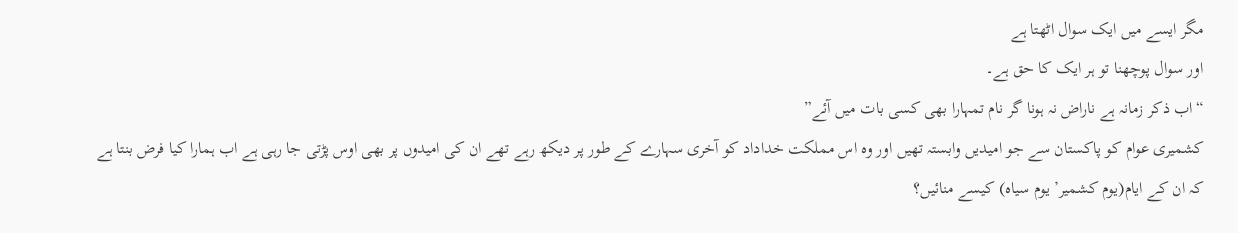مگر ایسے میں ایک سوال اٹھتا ہے
اور سوال پوچھنا تو ہر ایک کا حق ہے۔
“اب ذکر زمانہ ہے ناراض نہ ہونا گر نام تمہارا بھی کسی بات میں آئے”
کشمیری عوام کو پاکستان سے جو امیدیں وابستہ تھیں اور وہ اس مملکت خداداد کو آخری سہارے کے طور پر دیکھ رہے تھے ان کی امیدوں پر بھی اوس پڑتی جا رہی ہے اب ہمارا کیا فرض بنتا ہے کہ ان کے ایام(یوم کشمیر’ یوم سیاہ) کیسے منائیں؟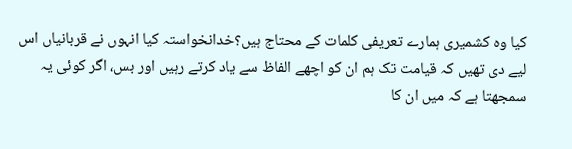کیا وہ کشمیری ہمارے تعریفی کلمات کے محتاج ہیں؟خدانخواستہ کیا انہوں نے قربانیاں اس لیے دی تھیں کہ قیامت تک ہم ان کو اچھے الفاظ سے یاد کرتے رہیں اور بس، اگر کوئی یہ سمجھتا ہے کہ میں ان کا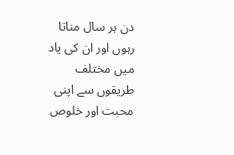دن ہر سال مناتا رہوں اور ان کی یاد میں مختلف طریقوں سے اپنی محبت اور خلوص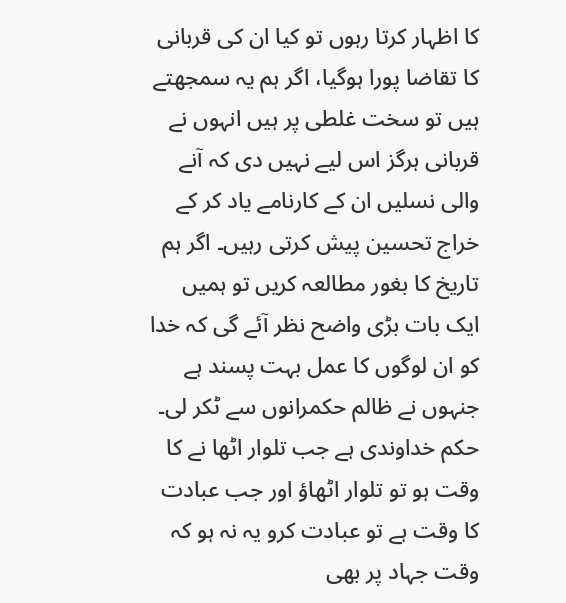کا اظہار کرتا رہوں تو کیا ان کی قربانی کا تقاضا پورا ہوگیا، اگر ہم یہ سمجھتے ہیں تو سخت غلطی پر ہیں انہوں نے قربانی ہرگز اس لیے نہیں دی کہ آنے والی نسلیں ان کے کارنامے یاد کر کے خراج تحسین پیش کرتی رہیں۔ اگر ہم تاریخ کا بغور مطالعہ کریں تو ہمیں ایک بات بڑی واضح نظر آئے گی کہ خدا کو ان لوگوں کا عمل بہت پسند ہے جنہوں نے ظالم حکمرانوں سے ٹکر لی۔ حکم خداوندی ہے جب تلوار اٹھا نے کا وقت ہو تو تلوار اٹھاؤ اور جب عبادت کا وقت ہے تو عبادت کرو یہ نہ ہو کہ وقت جہاد پر بھی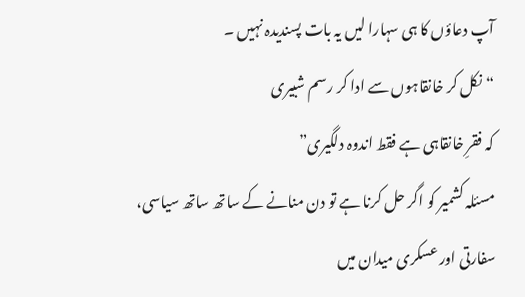آپ دعاؤں کا ہی سہارا لیں یہ بات پسندیدہ نہیں ۔
“نکل کر خانقاہوں سے ادا کر رسم شبیری
کہ فقرِ خانقاہی ہے فقط اندوہ دلگیری”
مسئلہ کشمیر کو اگر حل کرنا ہے تو دن منانے کے ساتھ ساتھ سیاسی، سفارتی اور عسکری میدان میں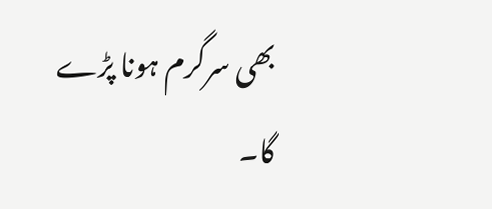بھی سرگرم ہونا پڑے
گا۔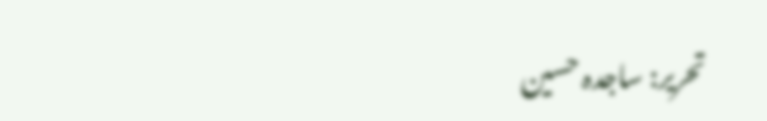تحریر: ساجدہ حسین